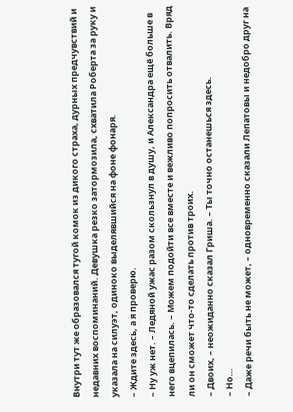Внутри тут же образовался тугой комок из дикого страха, дурных предчувствий и недавних воспоминаний. Девушка резко затормозила, схватила Роберта за руку и указала на силуэт, одиноко выделявшийся на фоне фонаря.
– Ждите здесь, а я проверю.
– Ну уж нет. – Ледяной ужас разом скользнул в душу, и Александра ещё больше в него вцепилась. – Можем подойти все вместе и вежливо попросить отвалить. Вряд ли он сможет что-то сделать против троих.
– Двоих, – неожиданно сказал Гриша. – Ты точно останешься здесь.
– Но…
– Даже речи быть не может, – одновременно сказали Лепатовы и недобро друг на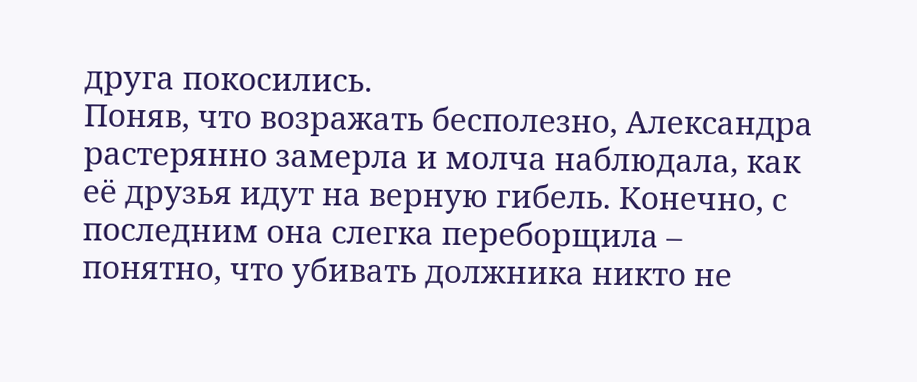друга покосились.
Поняв, что возражать бесполезно, Александра растерянно замерла и молча наблюдала, как её друзья идут на верную гибель. Конечно, с последним она слегка переборщила – понятно, что убивать должника никто не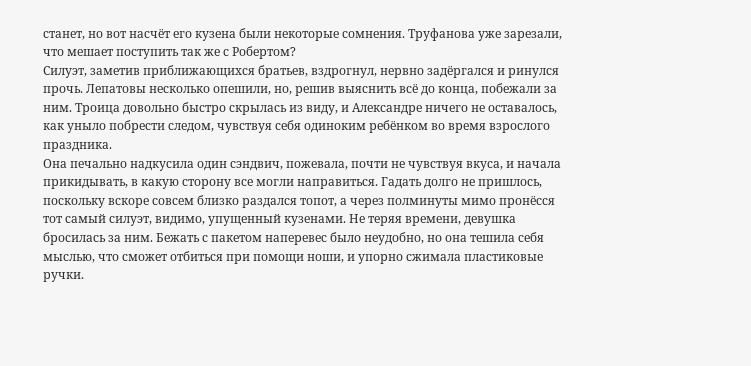станет, но вот насчёт его кузена были некоторые сомнения. Труфанова уже зарезали, что мешает поступить так же с Робертом?
Силуэт, заметив приближающихся братьев, вздрогнул, нервно задёргался и ринулся прочь. Лепатовы несколько опешили, но, решив выяснить всё до конца, побежали за ним. Троица довольно быстро скрылась из виду, и Александре ничего не оставалось, как уныло побрести следом, чувствуя себя одиноким ребёнком во время взрослого праздника.
Она печально надкусила один сэндвич, пожевала, почти не чувствуя вкуса, и начала прикидывать, в какую сторону все могли направиться. Гадать долго не пришлось, поскольку вскоре совсем близко раздался топот, а через полминуты мимо пронёсся тот самый силуэт, видимо, упущенный кузенами. Не теряя времени, девушка бросилась за ним. Бежать с пакетом наперевес было неудобно, но она тешила себя мыслью, что сможет отбиться при помощи ноши, и упорно сжимала пластиковые ручки.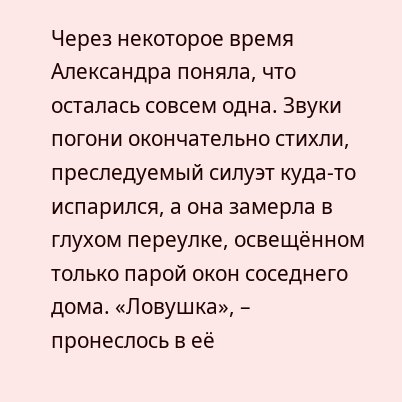Через некоторое время Александра поняла, что осталась совсем одна. Звуки погони окончательно стихли, преследуемый силуэт куда-то испарился, а она замерла в глухом переулке, освещённом только парой окон соседнего дома. «Ловушка», – пронеслось в её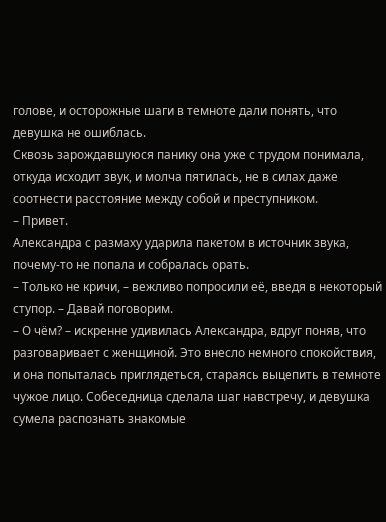голове, и осторожные шаги в темноте дали понять, что девушка не ошиблась.
Сквозь зарождавшуюся панику она уже с трудом понимала, откуда исходит звук, и молча пятилась, не в силах даже соотнести расстояние между собой и преступником.
– Привет.
Александра с размаху ударила пакетом в источник звука, почему-то не попала и собралась орать.
– Только не кричи, – вежливо попросили её, введя в некоторый ступор. – Давай поговорим.
– О чём? – искренне удивилась Александра, вдруг поняв, что разговаривает с женщиной. Это внесло немного спокойствия, и она попыталась приглядеться, стараясь выцепить в темноте чужое лицо. Собеседница сделала шаг навстречу, и девушка сумела распознать знакомые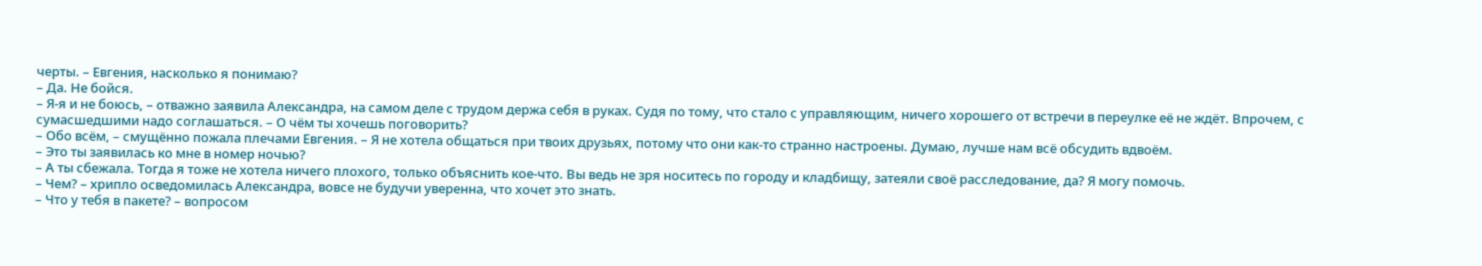черты. – Евгения, насколько я понимаю?
– Да. Не бойся.
– Я-я и не боюсь, – отважно заявила Александра, на самом деле с трудом держа себя в руках. Судя по тому, что стало с управляющим, ничего хорошего от встречи в переулке её не ждёт. Впрочем, с сумасшедшими надо соглашаться. – О чём ты хочешь поговорить?
– Обо всём, – смущённо пожала плечами Евгения. – Я не хотела общаться при твоих друзьях, потому что они как-то странно настроены. Думаю, лучше нам всё обсудить вдвоём.
– Это ты заявилась ко мне в номер ночью?
– А ты сбежала. Тогда я тоже не хотела ничего плохого, только объяснить кое-что. Вы ведь не зря носитесь по городу и кладбищу, затеяли своё расследование, да? Я могу помочь.
– Чем? – хрипло осведомилась Александра, вовсе не будучи уверенна, что хочет это знать.
– Что у тебя в пакете? – вопросом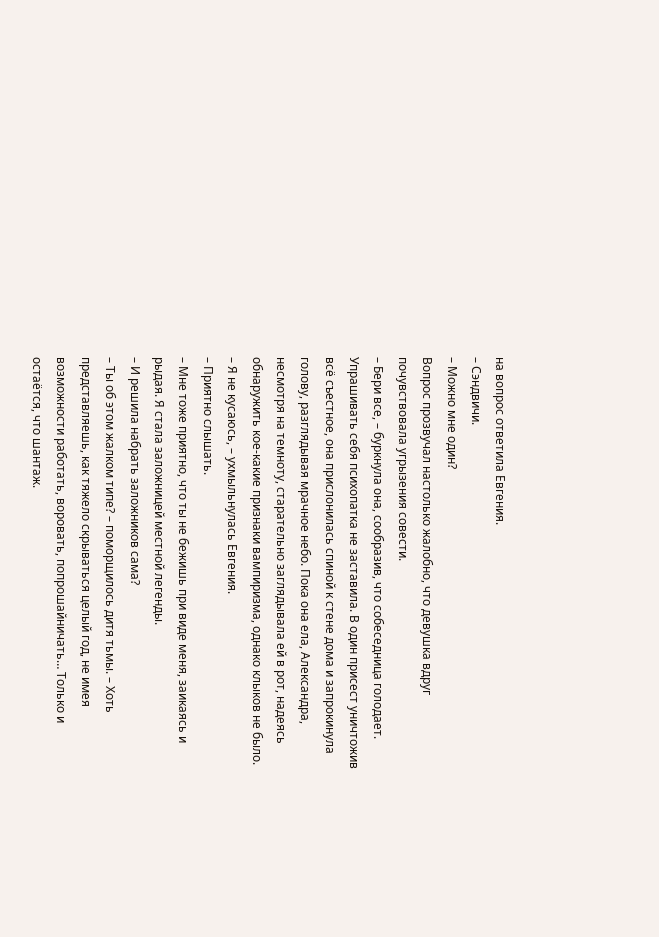на вопрос ответила Евгения.
– Сэндвичи.
– Можно мне один?
Вопрос прозвучал настолько жалобно, что девушка вдруг почувствовала угрызения совести.
– Бери все, – буркнула она, сообразив, что собеседница голодает. Упрашивать себя психопатка не заставила. В один присест уничтожив всё съестное, она прислонилась спиной к стене дома и запрокинула голову, разглядывая мрачное небо. Пока она ела, Александра, несмотря на темноту, старательно заглядывала ей в рот, надеясь обнаружить кое-какие признаки вампиризма, однако клыков не было.
– Я не кусаюсь, – ухмыльнулась Евгения.
– Приятно слышать.
– Мне тоже приятно, что ты не бежишь при виде меня, заикаясь и рыдая. Я стала заложницей местной легенды.
– И решила набрать заложников сама?
– Ты об этом жалком типе? – поморщилось дитя тьмы. – Хоть представляешь, как тяжело скрываться целый год, не имея возможности работать, воровать, попрошайничать… Только и остаётся, что шантаж.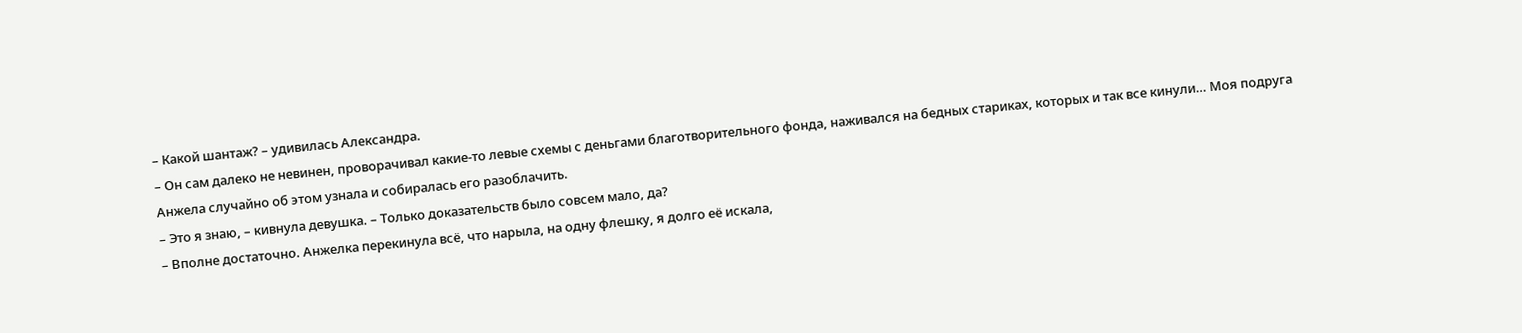– Какой шантаж? – удивилась Александра.
– Он сам далеко не невинен, проворачивал какие-то левые схемы с деньгами благотворительного фонда, наживался на бедных стариках, которых и так все кинули… Моя подруга Анжела случайно об этом узнала и собиралась его разоблачить.
– Это я знаю, – кивнула девушка. – Только доказательств было совсем мало, да?
– Вполне достаточно. Анжелка перекинула всё, что нарыла, на одну флешку, я долго её искала,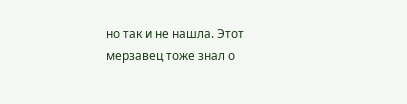но так и не нашла. Этот мерзавец тоже знал о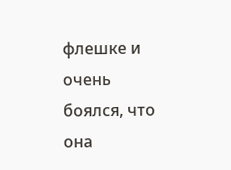флешке и очень боялся, что она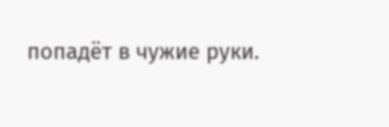попадёт в чужие руки.